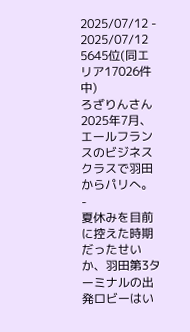2025/07/12 - 2025/07/12
5645位(同エリア17026件中)
ろざりんさん
2025年7月、エールフランスのビジネスクラスで羽田からパリへ。
-
夏休みを目前に控えた時期だったせいか、羽田第3ターミナルの出発ロビーはい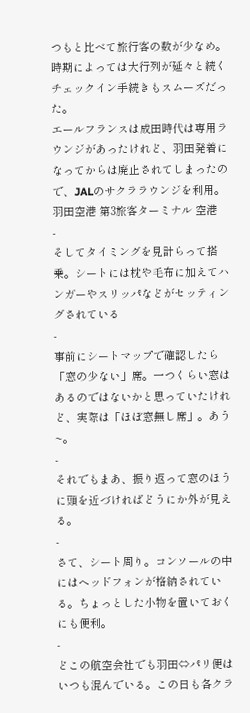つもと比べて旅行客の数が少なめ。時期によっては大行列が延々と続くチェックイン手続きもスムーズだった。
エールフランスは成田時代は専用ラウンジがあったけれど、羽田発着になってからは廃止されてしまったので、JALのサクララウンジを利用。羽田空港 第3旅客ターミナル 空港
-
そしてタイミングを見計らって搭乗。シートには枕や毛布に加えてハンガーやスリッパなどがセッティングされている
-
事前にシートマップで確認したら「窓の少ない」席。一つくらい窓はあるのではないかと思っていたけれど、実際は「ほぼ窓無し席」。あう~。
-
それでもまあ、振り返って窓のほうに頭を近づければどうにか外が見える。
-
さて、シート周り。コンソールの中にはヘッドフォンが格納されている。ちょっとした小物を置いておくにも便利。
-
どこの航空会社でも羽田⇔パリ便はいつも混んでいる。この日も各クラ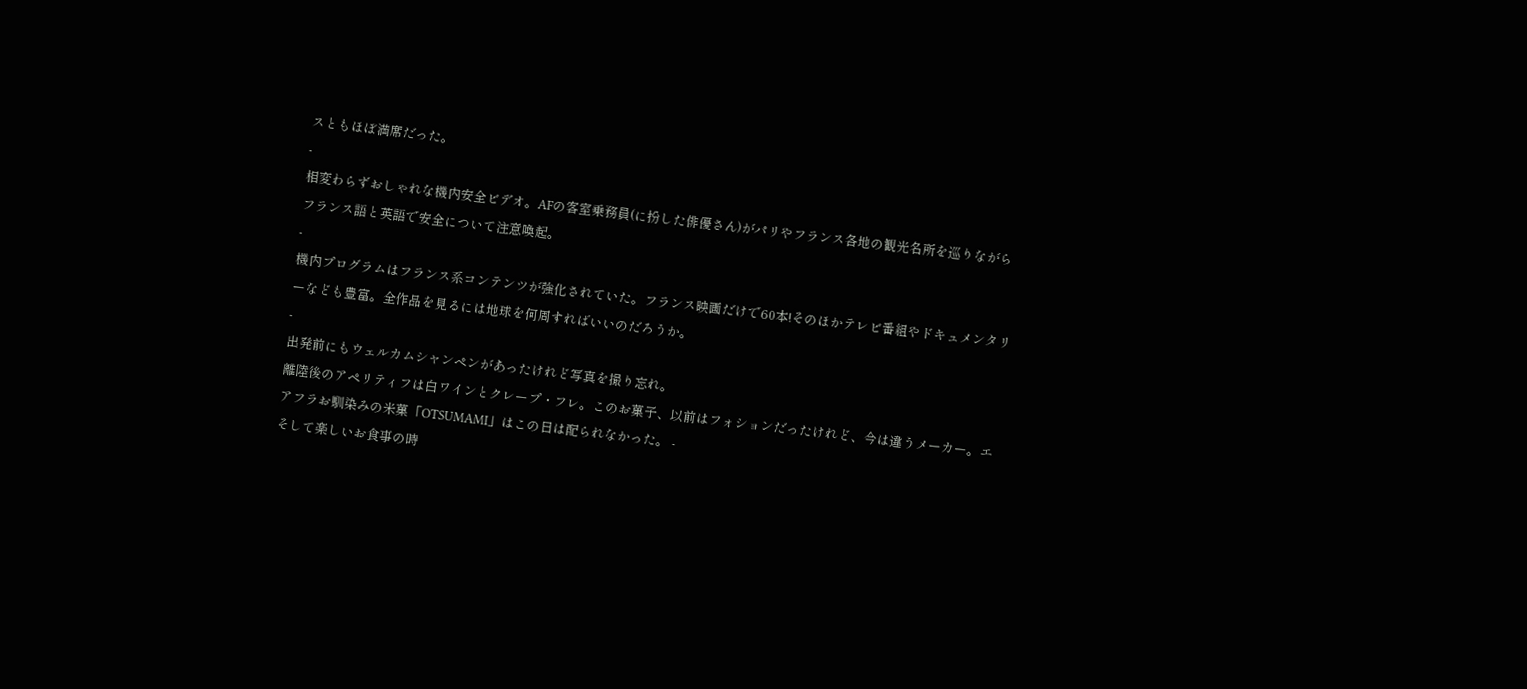スともほぼ満席だった。
-
相変わらずおしゃれな機内安全ビデオ。AFの客室乗務員(に扮した俳優さん)がパリやフランス各地の観光名所を巡りながらフランス語と英語で安全について注意喚起。
-
機内プログラムはフランス系コンテンツが強化されていた。フランス映画だけで60本!そのほかテレビ番組やドキュメンタリーなども豊富。全作品を見るには地球を何周すればいいのだろうか。
-
出発前にもウェルカムシャンペンがあったけれど写真を撮り忘れ。
離陸後のアペリティフは白ワインとクレープ・フレ。このお菓子、以前はフォションだったけれど、今は違うメーカー。エアフラお馴染みの米菓「OTSUMAMI」はこの日は配られなかった。 -
そして楽しいお食事の時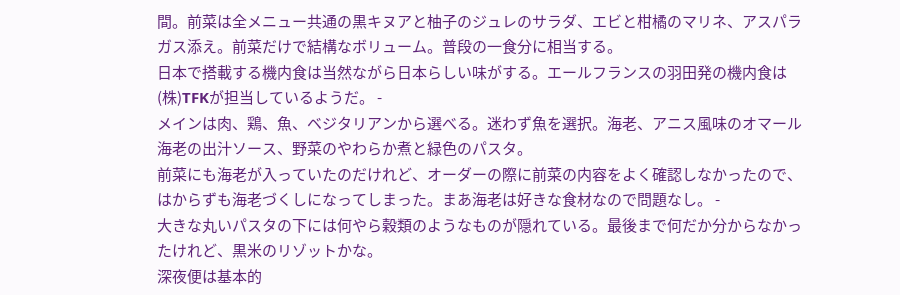間。前菜は全メニュー共通の黒キヌアと柚子のジュレのサラダ、エビと柑橘のマリネ、アスパラガス添え。前菜だけで結構なボリューム。普段の一食分に相当する。
日本で搭載する機内食は当然ながら日本らしい味がする。エールフランスの羽田発の機内食は(株)TFKが担当しているようだ。 -
メインは肉、鶏、魚、ベジタリアンから選べる。迷わず魚を選択。海老、アニス風味のオマール海老の出汁ソース、野菜のやわらか煮と緑色のパスタ。
前菜にも海老が入っていたのだけれど、オーダーの際に前菜の内容をよく確認しなかったので、はからずも海老づくしになってしまった。まあ海老は好きな食材なので問題なし。 -
大きな丸いパスタの下には何やら穀類のようなものが隠れている。最後まで何だか分からなかったけれど、黒米のリゾットかな。
深夜便は基本的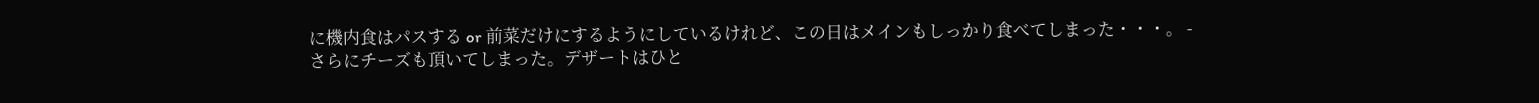に機内食はパスする or 前菜だけにするようにしているけれど、この日はメインもしっかり食べてしまった・・・。 -
さらにチーズも頂いてしまった。デザートはひと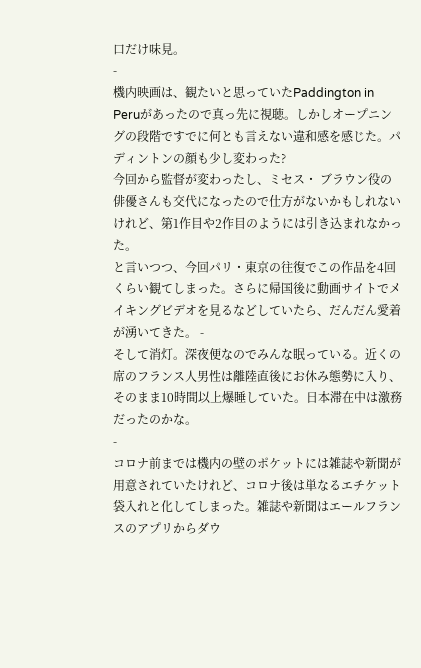口だけ味見。
-
機内映画は、観たいと思っていたPaddington in Peruがあったので真っ先に視聴。しかしオープニングの段階ですでに何とも言えない違和感を感じた。パディントンの顔も少し変わった?
今回から監督が変わったし、ミセス・ ブラウン役の俳優さんも交代になったので仕方がないかもしれないけれど、第1作目や2作目のようには引き込まれなかった。
と言いつつ、今回パリ・東京の往復でこの作品を4回くらい観てしまった。さらに帰国後に動画サイトでメイキングビデオを見るなどしていたら、だんだん愛着が湧いてきた。 -
そして消灯。深夜便なのでみんな眠っている。近くの席のフランス人男性は離陸直後にお休み態勢に入り、そのまま10時間以上爆睡していた。日本滞在中は激務だったのかな。
-
コロナ前までは機内の壁のポケットには雑誌や新聞が用意されていたけれど、コロナ後は単なるエチケット袋入れと化してしまった。雑誌や新聞はエールフランスのアプリからダウ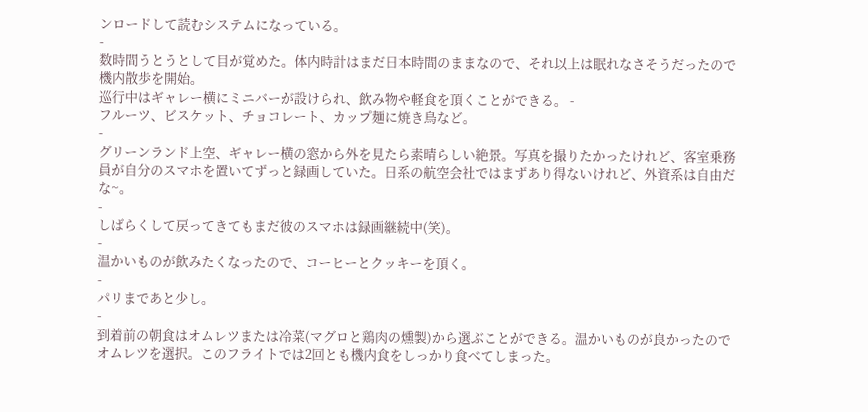ンロードして読むシステムになっている。
-
数時間うとうとして目が覚めた。体内時計はまだ日本時間のままなので、それ以上は眠れなさそうだったので機内散歩を開始。
巡行中はギャレー横にミニバーが設けられ、飲み物や軽食を頂くことができる。 -
フルーツ、ビスケット、チョコレート、カップ麺に焼き鳥など。
-
グリーンランド上空、ギャレー横の窓から外を見たら素晴らしい絶景。写真を撮りたかったけれど、客室乗務員が自分のスマホを置いてずっと録画していた。日系の航空会社ではまずあり得ないけれど、外資系は自由だな~。
-
しばらくして戻ってきてもまだ彼のスマホは録画継続中(笑)。
-
温かいものが飲みたくなったので、コーヒーとクッキーを頂く。
-
パリまであと少し。
-
到着前の朝食はオムレツまたは冷菜(マグロと鶏肉の燻製)から選ぶことができる。温かいものが良かったのでオムレツを選択。このフライトでは2回とも機内食をしっかり食べてしまった。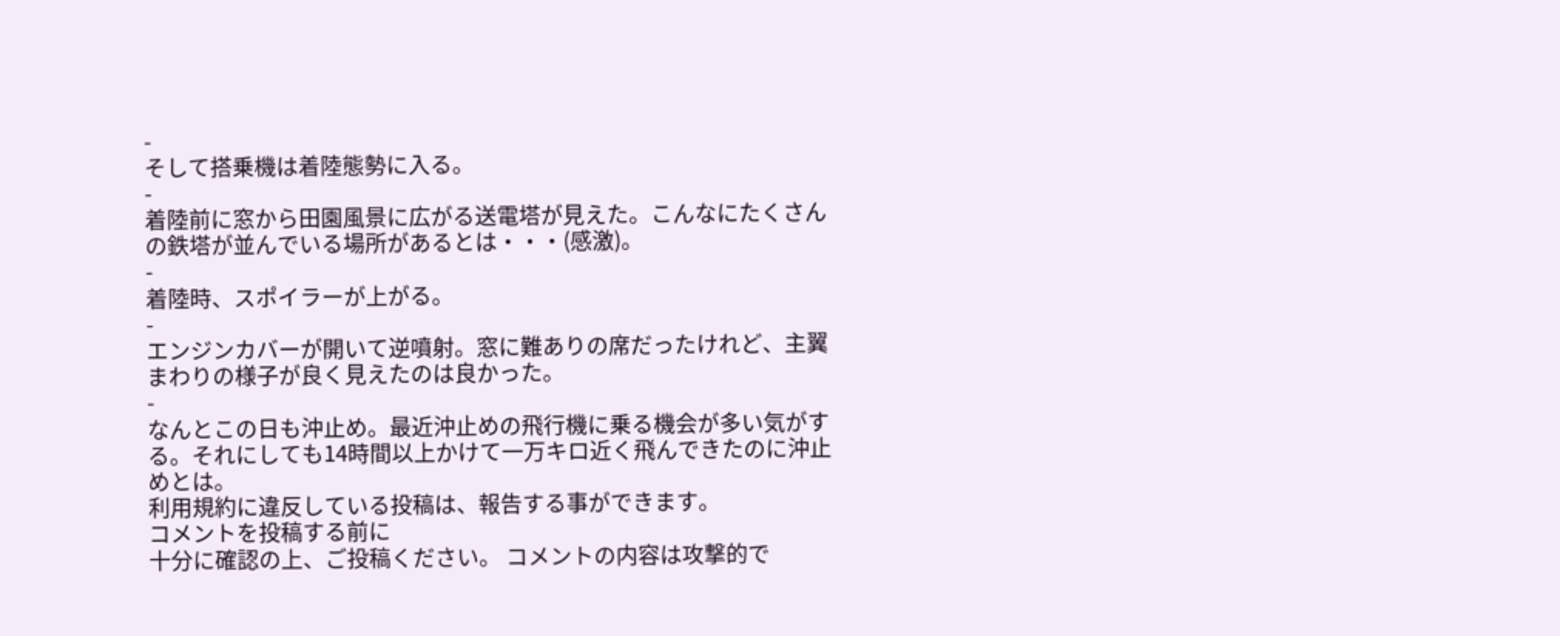-
そして搭乗機は着陸態勢に入る。
-
着陸前に窓から田園風景に広がる送電塔が見えた。こんなにたくさんの鉄塔が並んでいる場所があるとは・・・(感激)。
-
着陸時、スポイラーが上がる。
-
エンジンカバーが開いて逆噴射。窓に難ありの席だったけれど、主翼まわりの様子が良く見えたのは良かった。
-
なんとこの日も沖止め。最近沖止めの飛行機に乗る機会が多い気がする。それにしても14時間以上かけて一万キロ近く飛んできたのに沖止めとは。
利用規約に違反している投稿は、報告する事ができます。
コメントを投稿する前に
十分に確認の上、ご投稿ください。 コメントの内容は攻撃的で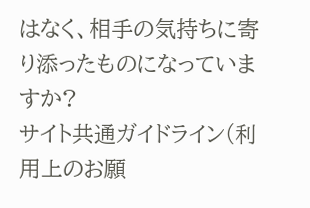はなく、相手の気持ちに寄り添ったものになっていますか?
サイト共通ガイドライン(利用上のお願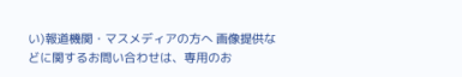い)報道機関・マスメディアの方へ 画像提供などに関するお問い合わせは、専用のお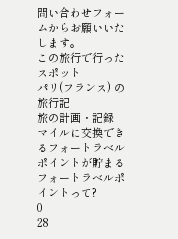問い合わせフォームからお願いいたします。
この旅行で行ったスポット
パリ(フランス) の旅行記
旅の計画・記録
マイルに交換できるフォートラベルポイントが貯まる
フォートラベルポイントって?
0
28